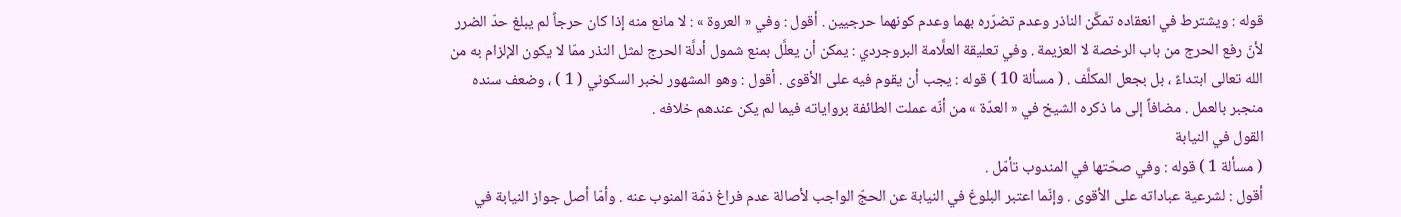قوله : ويشترط في انعقاده تمكَّن الناذر وعدم تضرّره بهما وعدم كونهما حرجيين . أقول : وفي « العروة » : لا مانع منه إذا كان حرجاً لم يبلغ حدّ الضرر لأنّ رفع الحرج من باب الرخصة لا العزيمة . وفي تعليقة العلَّامة البروجردي : يمكن أن يعلَّل بمنع شمول أدلَّة الحرج لمثل النذر ممّا لا يكون الإلزام به من الله تعالى ابتداءً ، بل بجعل المكلَّف . ( مسألة 10 ) قوله : يجب أن يقوم فيه على الأقوى . أقول : وهو المشهور لخبر السكوني ( 1 ) ، وضعف سنده منجبر بالعمل . مضافاً إلى ما ذكره الشيخ في « العدّة » من أنّه عملت الطائفة برواياته فيما لم يكن عندهم خلافه .
القول في النيابة
( مسألة 1 ) قوله : وفي صحّتها في المندوب تأمّل .
أقول : لشرعية عباداته على الأقوى . وإنّما اعتبر البلوغ في النيابة عن الحجّ الواجب لأصالة عدم فراغ ذمّة المنوب عنه . وأمّا أصل جواز النيابة في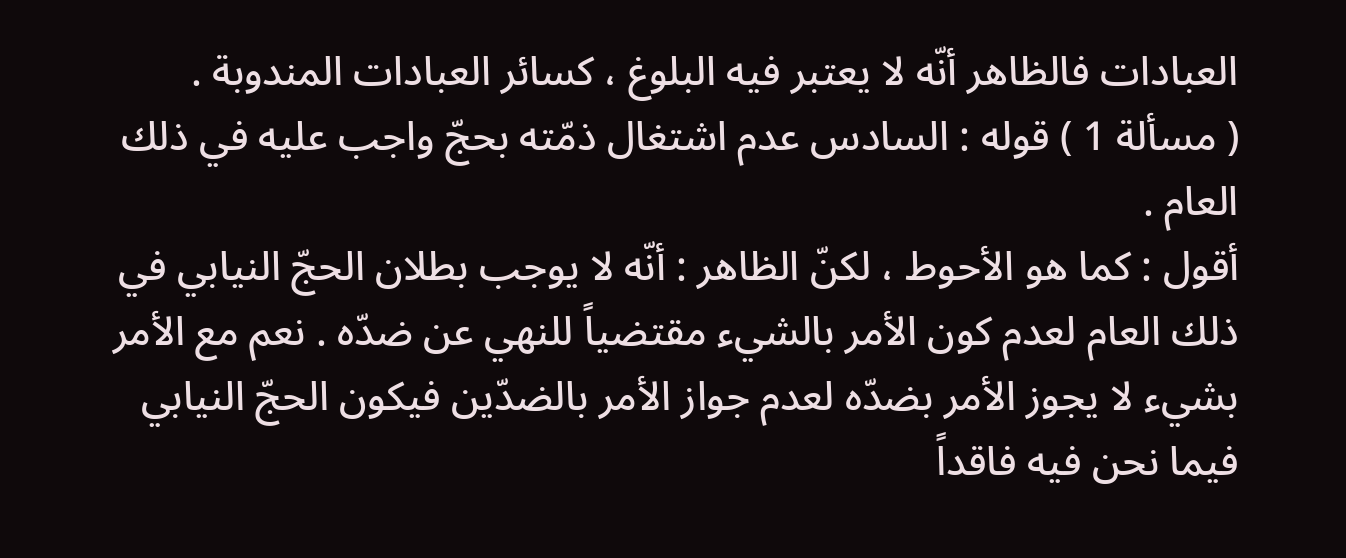العبادات فالظاهر أنّه لا يعتبر فيه البلوغ ، كسائر العبادات المندوبة .
( مسألة 1 ) قوله : السادس عدم اشتغال ذمّته بحجّ واجب عليه في ذلك العام .
أقول : كما هو الأحوط ، لكنّ الظاهر : أنّه لا يوجب بطلان الحجّ النيابي في ذلك العام لعدم كون الأمر بالشيء مقتضياً للنهي عن ضدّه . نعم مع الأمر بشيء لا يجوز الأمر بضدّه لعدم جواز الأمر بالضدّين فيكون الحجّ النيابي فيما نحن فيه فاقداً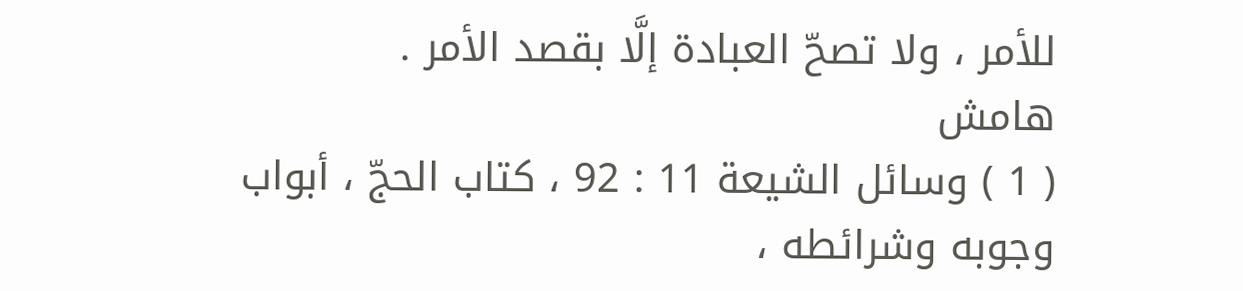للأمر ، ولا تصحّ العبادة إلَّا بقصد الأمر .
هامش
( 1 ) وسائل الشيعة 11 : 92 ، كتاب الحجّ ، أبواب وجوبه وشرائطه ،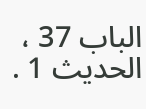الباب 37 ، الحديث 1 .